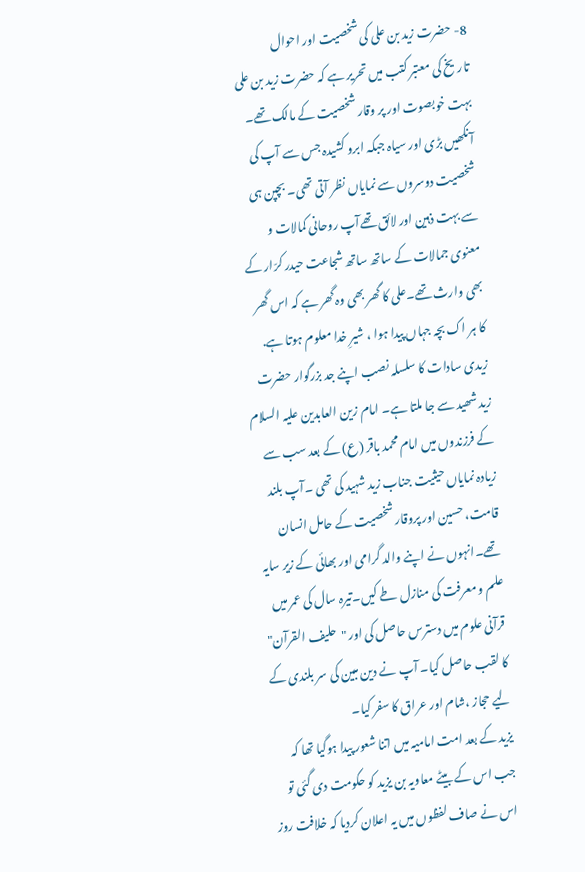8- حضرت زید بن علی کی شخصیت اور احوال
تاریخ کی معتبر کتب میں تحریر ہے کہ حضرت زید بن علی بہت خوبصوت اور پر وقار شخصیت کے مالک تھے۔ آنکھیں بڑی اور سیاہ جبکہ ابرو کشیدہ جس سے آپ کی شخصیت دوسروں سے نمایاں نظر آتی تھی۔ بچپن ہی سے بہت ذہین اور لائق تھےآپ روحانی کمالات و معنوی جمالات کے ساتھ ساتھ شجاعت حیدر کرّار کے بھی وارث تھے۔علی کا گھر بھی وہ گھر ہے کہ اس گھر کا ہر اک بچہ جہاں پیدا ہوا ، شیرِ خدا معلوم ہوتا ہے.
زیدی سادات کا سلسلہ نصب اپنے جد بزرگوار حضرت زید شھید سے جا ملتا ہے۔ امام زین العابدین علیہ السلام کے فرزندوں میں امام محمد باقر (ع) کے بعد سب سے زیادہ نمایاں حیثیت جناب زید شہید کی تھی ۔آپ بلند قامت، حسین اور پروقار شخصیت کے حامل انسان تھے۔انہوں نے اپنے والد گرامی اور بھائی کے زیر سایہ علم و معرفت کی منازل طے کیں۔تیرہ سال کی عمر میں قرآنی علوم میں دسترس حاصل کی اور "حلیف القرآن" کا لقب حاصل کیا۔ آپ نے دین مبین کی سر بلندی کے لیے حجاز ،شام اور عراق کا سفر کیا۔
یزید کے بعد امت امامیہ میں اتنا شعور پیدا ہوگیا تھا کہ جب اس کے بیٹے معاویہ بن یزید کو حکومت دی گئی تو اس نے صاف لفظوں میں یہ اعلان کردیا کہ خلافت روز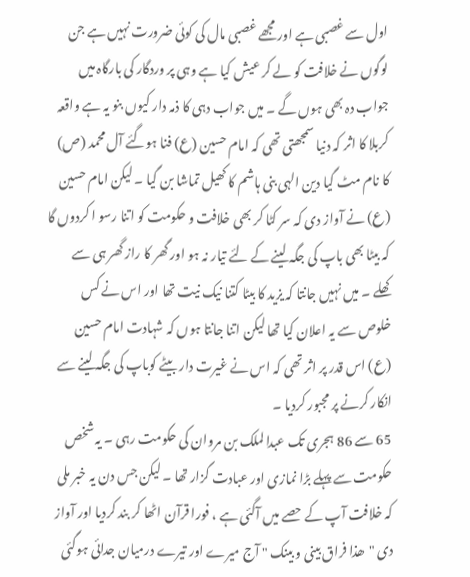اول سے غصبی ہے اور مجھے غصبی مال کی کوئی ضرورت نہیں ہے جن لوگوں نے خلافت کو لے کر عیش کیا ہے وہی پر وردگار کی بارگاہ میں جواب دہ بھی ہوں گے ۔ میں جواب دہی کا ذمہ دار کیوں بنو یہ ہے واقعہ کربلا کا اثر کہ دنیا سمجھتی تھی کہ امام حسین (ع) فنا ہوگئے آل محمد (ص) کا نام مٹ گیا دین الہی بنی ہاشم کا کھیل تماشا بن گیا ۔ لیکن امام حسین (ع) نے آواز دی کہ سر کٹا کر بھی خلافت و حکومت کو اتنا رسو ا کردوں گا کہ بیٹا بھی باپ کی جگہ لینے کے لئے تیار نہ ہو اور گھر کا راز گھر ہی سے کھلے ۔ میں نہیں جانتا کہ یزید کا بیٹا کتنا نیک نیت تھا اور اس نے کس خلوص سے یہ اعلان کیا تھا لیکن اتنا جانتا ہوں کہ شہادت امام حسین (ع) اس قدر پر اثر تھی کہ اس نے غیرت دار بیٹے کوباپ کی جگہ لینے سے انکار کرنے پر مجبور کردیا ۔
65 سے 86 ہجری تک عبدا لملک بن مروان کی حکومت رہی ۔ یہ شخص حکومت سے پہلے بڑا نمازی اور عبادت گزار تھا ۔ لیکن جس دن یہ خبر ملی کہ خلافت آپ کے حصے میں آگئی ہے ، فورا قرآن اٹھا کر بند کردیا اور آواز دی "ھذا فراق بینی و بینک " آج میرے اور تیرے درمیان جدائی ہوگئی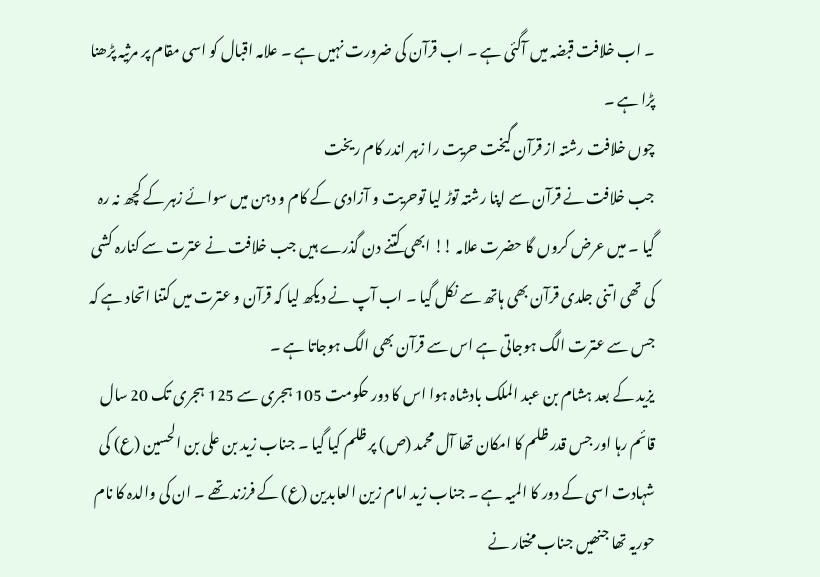۔ اب خلافت قبضہ میں آگئی ہے ۔ اب قرآن کی ضرورت نہیں ہے ۔ علامہ اقبال کو اسی مقام پر مرثیہ پڑھنا پڑا ہے ۔
چوں خلافت رشتہ از قرآن گیخت حریت را زہر اندر کام ریخت
جب خلافت نے قرآن سے اپنا رشتہ توڑ لیا توحریت و آزادی کے کام و دہن میں سوائے زہر کے کچھ نہ رہ گیا ۔ میں عرض کروں گا حضرت علامہ !! ابھی کتنے دن گذرے ہیں جب خلافت نے عترت سے کنارہ کشی کی تھی اتنی جلدی قرآن بھی ہاتھ سے نکل گیا ۔ اب آپ نے دیکھ لیا کہ قرآن و عترت میں کتنا اتحاد ہے کہ جس سے عترت الگ ہوجاتی ہے اس سے قرآن بھی الگ ہوجاتا ہے ۔
یزید کے بعد ہشام بن عبد الملک بادشاہ ہوا اس کا دور حکومت 105 ہجری سے 125 ہجری تک 20 سال قائم رہا اور جس قدر ظلم کا امکان تھا آل محمد (ص) پر ظلم کیا گیا ۔ جناب زید بن علی بن الحسین (ع) کی شہادت اسی کے دور کا المیہ ہے ۔ جناب زید امام زین العابدین (ع) کے فرزند تھے ۔ ان کی والدہ کا نام حوریہ تھا جنھیں جناب مختار نے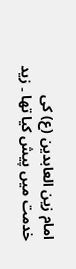امام زین العابدین (ع) کی خدمت میں پیش کیا تھا ۔ زید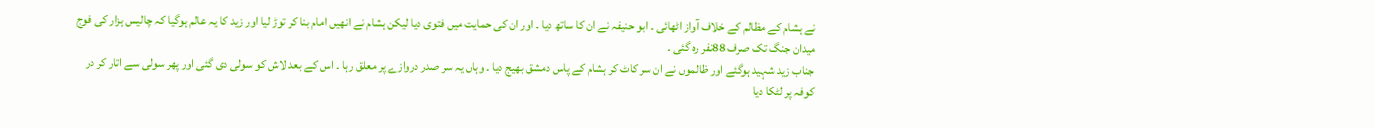نے ہشام کے مظالم کے خلاف آواز اٹھائی ۔ ابو حنیفہ نے ان کا ساتھ دیا ۔ اور ان کی حمایت میں فتوی دیا لیکن ہشام نے انھیں امام بنا کر توڑ لیا اور زید کا یہ عالم ہوگیا کہ چالیس ہزار کی فوج میدان جنگ تک صرف 88نفر رہ گئی ۔
جناب زید شہید ہوگئے اور ظالموں نے ان سر کاٹ کر ہشام کے پاس دمشق بھیج دیا ۔ وہاں یہ سر صدر دروازے پر معلق رہا ۔ اس کے بعد لاش کو سولی دی گئی اور پھر سولی سے اتار کر در کوفہ پر لٹکا دیا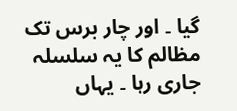گیا ۔ اور چار برس تک مظالم کا یہ سلسلہ جاری رہا ۔ یہاں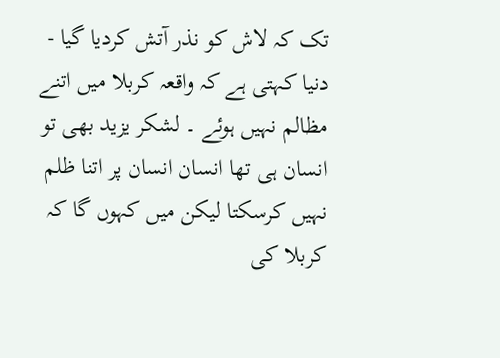تک کہ لاش کو نذر آتش کردیا گیا - دنیا کہتی ہے کہ واقعہ کربلا میں اتنے مظالم نہیں ہوئے ۔ لشکر یزید بھی تو انسان ہی تھا انسان انسان پر اتنا ظلم نہیں کرسکتا لیکن میں کہوں گا کہ کربلا کی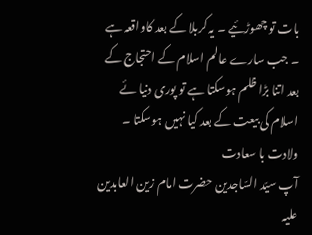بات تو چھوڑئیے ۔ یہ کربلا کے بعد کاواقعہ ہے ۔ جب سارے عالم اسلام کے احتجاج کے بعد اتنا بڑا ظلم ہوسکتا ہے تو پوری دنیا ئے اسلام کی بیعت کے بعد کیا نہیں ہوسکتا ۔
ولادت با سعادت
آپ سیّد السّاجدین حضرت امام زین العابدین علیہ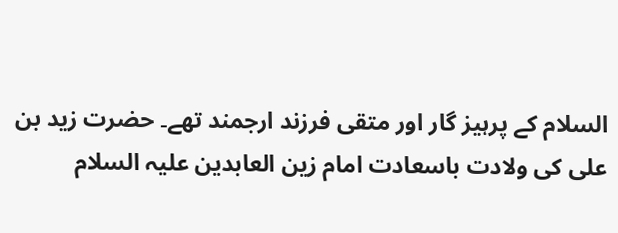السلام کے پرہیز گار اور متقی فرزند ارجمند تھے۔ حضرت زید بن علی کی ولادت باسعادت امام زین العابدین علیہ السلام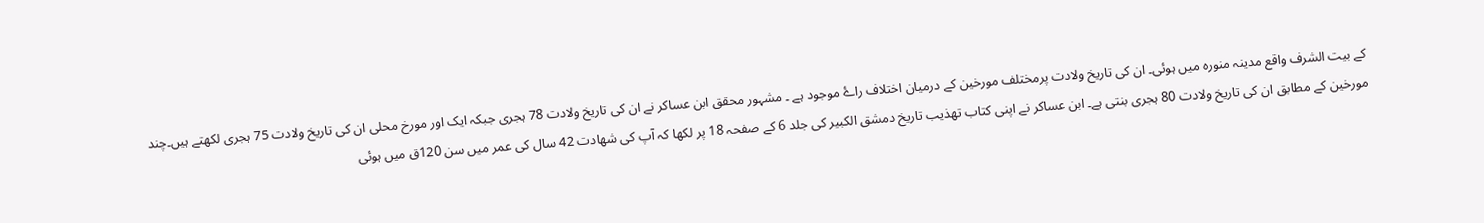کے بیت الشرف واقع مدینہ منورہ میں ہوئی۔ ان کی تاریخ ولادت پرمختلف مورخین کے درمیان اختلاف راۓ موجود ہے ۔ مشہور محقق ابن عساکر نے ان کی تاریخ ولادت 78 ہجری جبکہ ایک اور مورخ محلی ان کی تاریخ ولادت 75 ہجری لکھتے ہیں۔چند مورخین کے مطابق ان کی تاریخ ولادت 80 ہجری بنتی ہے۔ ابن عساکر نے اپنی کتاب تھذیب تاریخ دمشق الکبیر کی جلد 6 کے صفحہ 18 پر لکھا کہ آپ کی شھادت 42 سال کی عمر میں سن 120ق میں ہوئی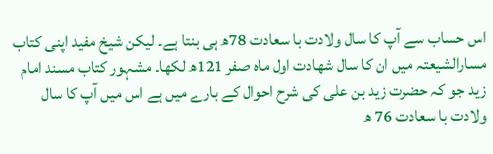اس حساب سے آپ کا سال ولادت با سعادت 78ھ ہی بنتا ہے۔ لیکن شیخ مفید اپنی کتاب مسارالشیعتہ میں ان کا سال شھادت اول ماہ صفر 121ھ لکھا۔ مشہور کتاب مسند امام زید جو کہ حضرت زید بن علی کی شرح احوال کے بارے میں ہے اس میں آپ کا سال ولادت با سعادت 76 ھ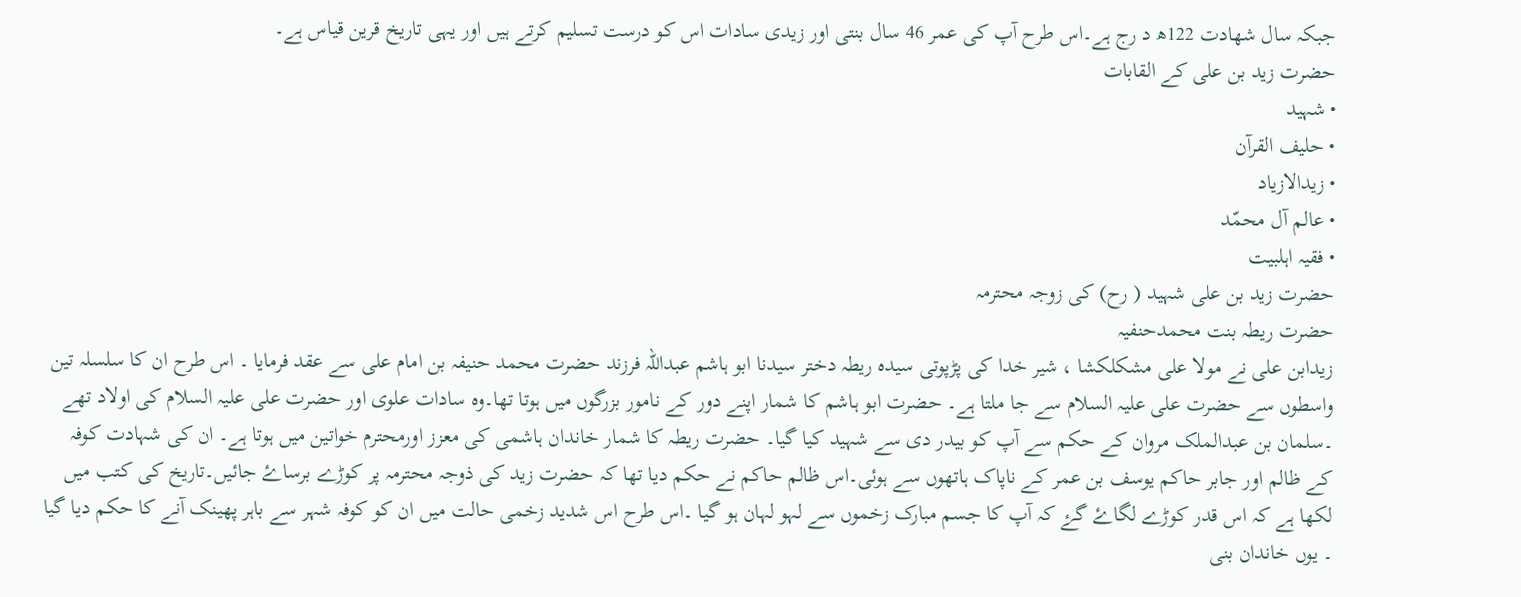جبکہ سال شھادت 122ھ د رج ہے۔اس طرح آپ کی عمر 46 سال بنتی اور زیدی سادات اس کو درست تسلیم کرتے ہیں اور یہی تاریخ قرین قیاس ہے۔
حضرت زید بن علی کے القابات
• شہید
• حلیف القرآن
• زیدالازیاد
• عالم آل محمّد
• فقیہ اہلبیت
حضرت زید بن علی شہید ( رح) کی زوجہ محترمہ
حضرت ریطہ بنت محمدحنفیہ
زیدابن علی نے مولا علی مشکلکشا ، شیر خدا کی پڑپوتی سیدہ ریطہ دختر سیدنا ابو ہاشم عبداللہ فرزند حضرت محمد حنیفہ بن امام علی سے عقد فرمایا ۔ اس طرح ان کا سلسلہ تین واسطوں سے حضرت علی علیہ السلام سے جا ملتا ہے۔ حضرت ابو ہاشم کا شمار اپنے دور کے نامور بزرگوں میں ہوتا تھا۔وہ سادات علوی اور حضرت علی علیہ السلام کی اولاد تھے ۔سلمان بن عبدالملک مروان کے حکم سے آپ کو بیدر دی سے شہید کیا گیا۔ حضرت ریطہ کا شمار خاندان ہاشمی کی معزز اورمحترم خواتین میں ہوتا ہے۔ ان کی شہادت کوفہ کے ظالم اور جابر حاکم یوسف بن عمر کے ناپاک ہاتھوں سے ہوئی۔اس ظالم حاکم نے حکم دیا تھا کہ حضرت زید کی ذوجہ محترمہ پر کوڑے برساۓ جائیں۔تاریخ کی کتب میں لکھا ہے کہ اس قدر کوڑے لگاۓ گۓ کہ آپ کا جسم مبارک زخموں سے لہو لہان ہو گیا ۔اس طرح اس شدید زخمی حالت میں ان کو کوفہ شہر سے باہر پھینک آنے کا حکم دیا گیا ۔ یوں خاندان بنی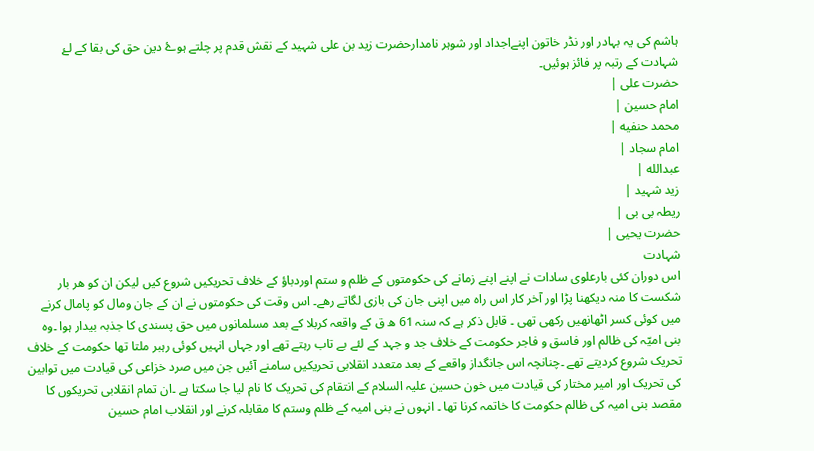ہاشم کی یہ بہادر اور نڈر خاتون اپنےاجداد اور شوہر نامدارحضرت زید بن علی شہید کے نقش قدم پر چلتے ہوۓ دین حق کی بقا کے لۓ شہادت کے رتبہ پر فائز ہوئیں۔
حضرت علی |
امام حسین |
محمد حنفیه |
امام سجاد |
عبدالله |
زید شہید |
ریطہ بی بی |
حضرت یحیی |
شہادت
اس دوران کئی بارعلوی سادات نے اپنے اپنے زمانے کی حکومتوں کے ظلم و ستم اوردباؤ کے خلاف تحریکیں شروع کیں لیکن ان کو ھر بار شکست کا منہ دیکھنا پڑا اور آخر کار اس راہ میں اپنی جان کی بازی لگاتے رھے۔ اس وقت کی حکومتوں نے ان کے جان ومال کو پامال کرنے میں کوئی کسر اٹھانھیں رکھی تھی ۔ قابل ذکر ہے کہ سنہ 61 ھ ق کے واقعہ کربلا کے بعد مسلمانوں میں حق پسندی کا جذبہ بیدار ہوا ۔وہ بنی امیّہ کی ظالم اور فاسق و فاجر حکومت کے خلاف جد و جہد کے لئے بے تاب رہتے تھے اور جہاں انہیں کوئی رہبر ملتا تھا حکومت کے خلاف تحریک شروع کردیتے تھے ۔چنانچہ اس جانگداز واقعے کے بعد متعدد انقلابی تحریکیں سامنے آئیں جن میں صرد خزاعی کی قیادت میں توابین کی تحریک اور امیر مختار کی قیادت میں خون حسین علیہ السلام کے انتقام کی تحریک کا نام لیا جا سکتا ہے ۔ان تمام انقلابی تحریکوں کا مقصد بنی امیہ کی ظالم حکومت کا خاتمہ کرنا تھا ۔ انہوں نے بنی امیہ کے ظلم وستم کا مقابلہ کرنے اور انقلاب امام حسین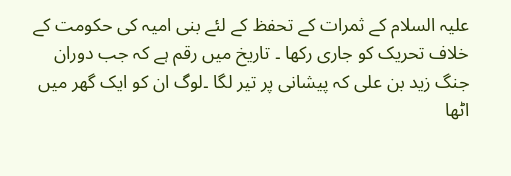علیہ السلام کے ثمرات کے تحفظ کے لئے بنی امیہ کی حکومت کے خلاف تحریک کو جاری رکھا ۔ تاریخ میں رقم ہے کہ جب دوران جنگ زید بن علی کہ پیشانی پر تیر لگا ۔لوگ ان کو ایک گھر میں اٹھا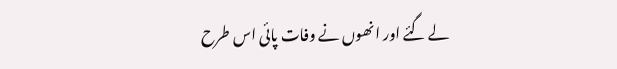لے گئے اور انھوں نے وفات پائی اس طرح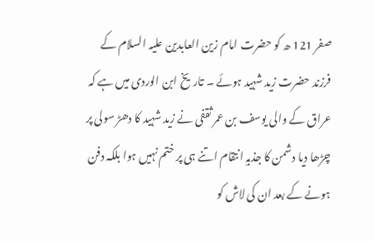صفر 121 ھ کو حضرت امام زین العابدین علیہ السلام کے فرزند حضرت زید شہید ہوئے ۔ تاریخ ابن الوردی میں ہے کہ عراق کے والی یوسف بن عمر ثقفی نے زید شہید کا دھڑ سولی پر چڑھا دیا دشمن کا جذبہِ انتقام اتنے ہی پر ختم نہیں ہوا بلکہ دفن ہونے کے بعد ان کی لاش کو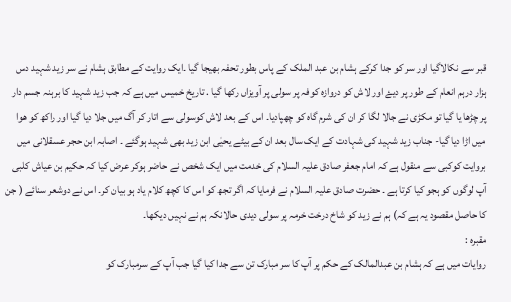قبر سے نکالاگیا اور سر کو جدا کرکے ہشام بن عبد الملک کے پاس بطور تحفہ بھیجا گیا ۔ایک روایت کے مطابق ہشام نے سر زید شہید دس ہزار درہم انعام کے طور پر دیۓ اور لاش کو دروازہ کوفہ پر سولی پر آویزاں رکھا گیا . تاریخ خمیس میں ہے کہ جب زید شہید کا برہنہ جسم دار پر چڑھا یا گیا تو مکڑی نے جالا لگا کر ان کی شرم گاہ کو چھپادیا۔ اس کے بعد لاش کوسولی سے اتار کر آگ میں جلا دیا گیا اور راکھ کو ھوا میں اڑا دیا گیا- جناب زید شہید کی شہادت کے ایک سال بعد ان کے بیٹے یحیٰی ابن زید بھی شہید ہوگئے ۔ اصابہ ابن حجر عسقلانی میں بروایت کوکبی سے منقول ہے کہ امام جعفر صادق علیہ السلام کی خدمت میں ایک شخص نے حاضر ہوکر عرض کیا کہ حکیم بن عیاش کلبی آپ لوگوں کو ہجو کیا کرتا ہے ۔ حضرت صادق علیہ السلام نے فرمایا کہ اگر تجھ کو اس کا کچھ کلام یاد ہو بیان کر۔ اس نے دوشعر سنائے ( جن کا حاصل مقصود یہ ہے کہ) ہم نے زید کو شاخ درخت خرمہ پر سولی دیدی حالانکہ ہم نے نہیں دیکھا۔
مقبرہ :
روایات میں ہے کہ ہشام بن عبدالمالک کے حکم پر آپ کا سر مبارک تن سے جدا کیا گیا جب آپ کے سرمبارک کو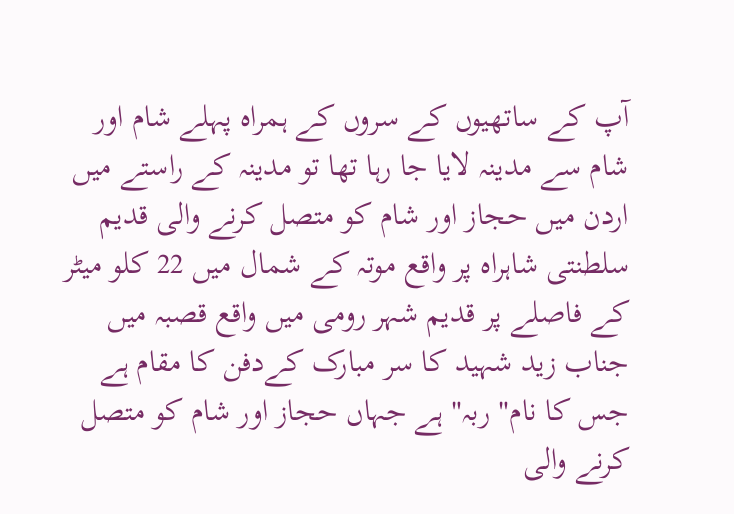آپ کے ساتھیوں کے سروں کے ہمراہ پہلے شام اور شام سے مدینہ لایا جا رہا تھا تو مدینہ کے راستے میں اردن میں حجاز اور شام کو متصل کرنے والی قدیم سلطنتی شاہراہ پر واقع موتہ کے شمال میں 22 کلو میٹر کے فاصلے پر قدیم شہر رومی میں واقع قصبہ میں جناب زید شہید کا سر مبارک کےدفن کا مقام ہے جس کا نام" ربہ" ہے جہاں حجاز اور شام کو متصل کرنے والی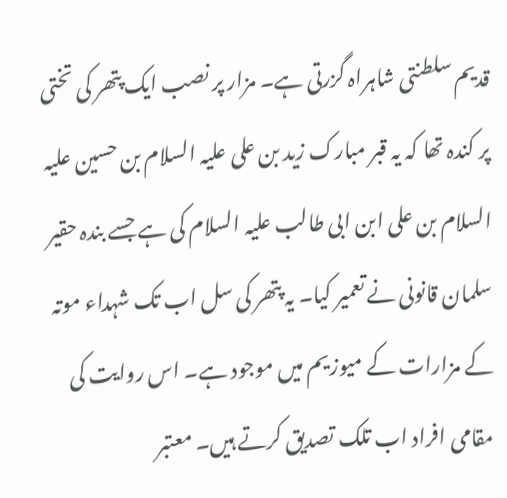قدیم سلطنتی شاہراہ گزرتی ہے۔ مزار پر نصب ایک پتھر کی تختی پر کندہ تھا کہ یہ قبر مبارک زید بن علی علیہ السلام بن حسین علیہ السلام بن علی ابن ابی طالب علیہ السلام کی ہے جسے بندہ حقیر سلمان قانونی نے تعمیر کیا۔ یہ پتھر کی سل اب تک شہداء موتہ کے مزارات کے میوزیم میں موجود ہے۔ اس روایت کی مقامی افراد اب تلک تصدیق کرتے ہیں۔ معتبر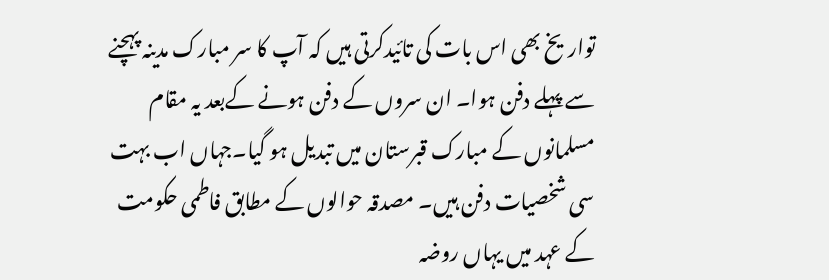تواریخ بھی اس بات کی تائیدکرتی ہیں کہ آپ کا سر مبارک مدینہ پہچنے سے پہلے دفن ہوا۔ ان سروں کے دفن ہونے کےبعد یہ مقام مسلمانوں کے مبارک قبرستان میں تبدیل ہو گیا۔جہاں اب بہت سی شخصیات دفن ہیں۔ مصدقہ حوالوں کے مطابق فاطمی حکومت کے عہد میں یہاں روضہ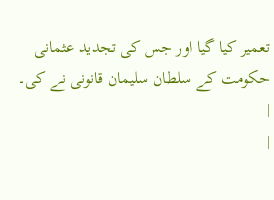تعمیر کیا گیا اور جس کی تجدید عثمانی حکومت کے سلطان سلیمان قانونی نے کی۔
|
|